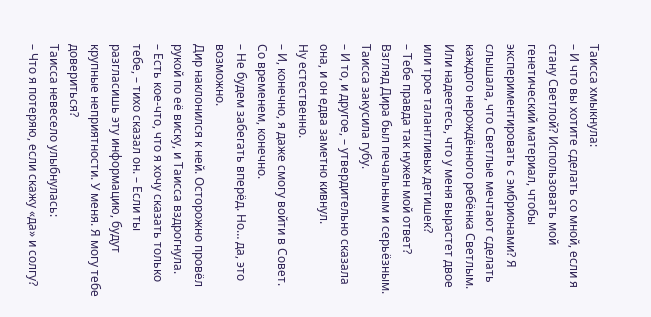Таисса хмыкнула:
– И что вы хотите сделать со мной, если я стану Светлой? Использовать мой генетический материал, чтобы экспериментировать с эмбрионами? Я слышала, что Светлые мечтают сделать каждого нерождённого ребёнка Светлым. Или надеетесь, что у меня вырастет двое или трое талантливых детишек?
– Тебе правда так нужен мой ответ?
Взгляд Дира был печальным и серьёзным. Таисса закусила губу.
– И то, и другое, – утвердительно сказала она, и он едва заметно кивнул.
Ну естественно.
– И, конечно, я даже смогу войти в Совет. Со временем, конечно.
– Не будем забегать вперёд. Но… да, это возможно.
Дир наклонился к ней. Осторожно провёл рукой по её виску, и Таисса вздрогнула.
– Есть кое-что, что я хочу сказать только тебе, – тихо сказал он. – Если ты разгласишь эту информацию, будут крупные неприятности. У меня. Я могу тебе довериться?
Таисса невесело улыбнулась:
– Что я потеряю, если скажу «да» и солгу?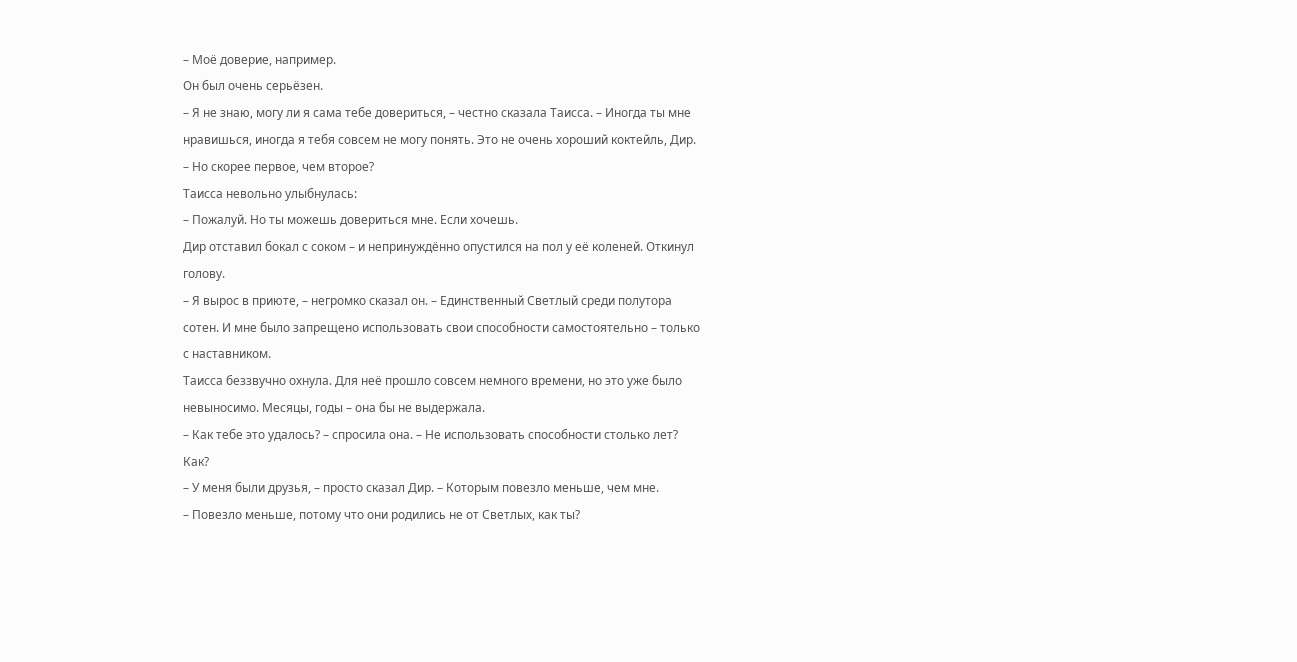– Моё доверие, например.
Он был очень серьёзен.
– Я не знаю, могу ли я сама тебе довериться, – честно сказала Таисса. – Иногда ты мне нравишься, иногда я тебя совсем не могу понять. Это не очень хороший коктейль, Дир.
– Но скорее первое, чем второе?
Таисса невольно улыбнулась:
– Пожалуй. Но ты можешь довериться мне. Если хочешь.
Дир отставил бокал с соком – и непринуждённо опустился на пол у её коленей. Откинул голову.
– Я вырос в приюте, – негромко сказал он. – Единственный Светлый среди полутора сотен. И мне было запрещено использовать свои способности самостоятельно – только с наставником.
Таисса беззвучно охнула. Для неё прошло совсем немного времени, но это уже было невыносимо. Месяцы, годы – она бы не выдержала.
– Как тебе это удалось? – спросила она. – Не использовать способности столько лет? Как?
– У меня были друзья, – просто сказал Дир. – Которым повезло меньше, чем мне.
– Повезло меньше, потому что они родились не от Светлых, как ты?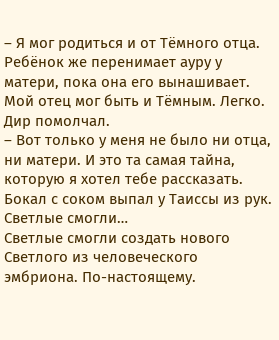– Я мог родиться и от Тёмного отца. Ребёнок же перенимает ауру у матери, пока она его вынашивает. Мой отец мог быть и Тёмным. Легко.
Дир помолчал.
– Вот только у меня не было ни отца, ни матери. И это та самая тайна, которую я хотел тебе рассказать.
Бокал с соком выпал у Таиссы из рук.
Светлые смогли…
Светлые смогли создать нового Светлого из человеческого эмбриона. По-настоящему.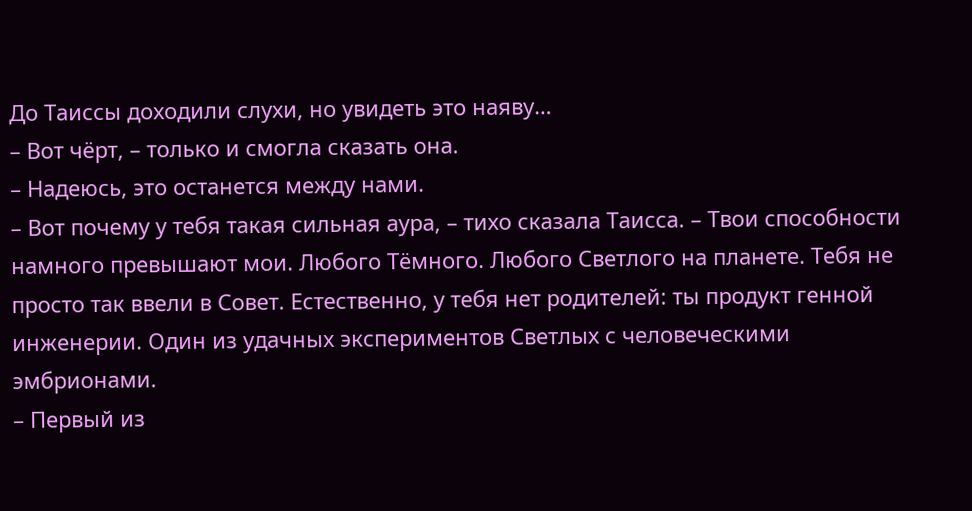До Таиссы доходили слухи, но увидеть это наяву…
– Вот чёрт, – только и смогла сказать она.
– Надеюсь, это останется между нами.
– Вот почему у тебя такая сильная аура, – тихо сказала Таисса. – Твои способности намного превышают мои. Любого Тёмного. Любого Светлого на планете. Тебя не просто так ввели в Совет. Естественно, у тебя нет родителей: ты продукт генной инженерии. Один из удачных экспериментов Светлых с человеческими эмбрионами.
– Первый из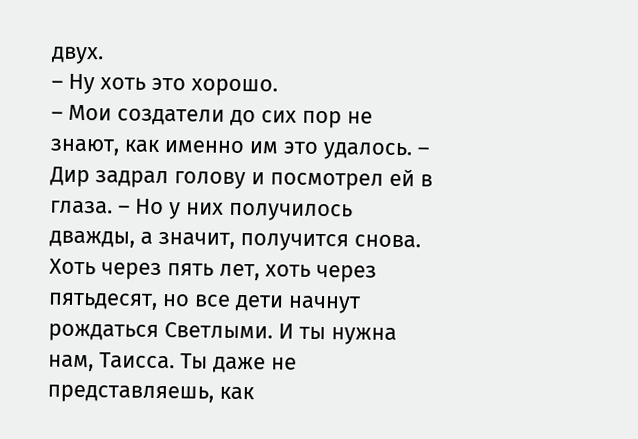двух.
– Ну хоть это хорошо.
– Мои создатели до сих пор не знают, как именно им это удалось. – Дир задрал голову и посмотрел ей в глаза. – Но у них получилось дважды, а значит, получится снова. Хоть через пять лет, хоть через пятьдесят, но все дети начнут рождаться Светлыми. И ты нужна нам, Таисса. Ты даже не представляешь, как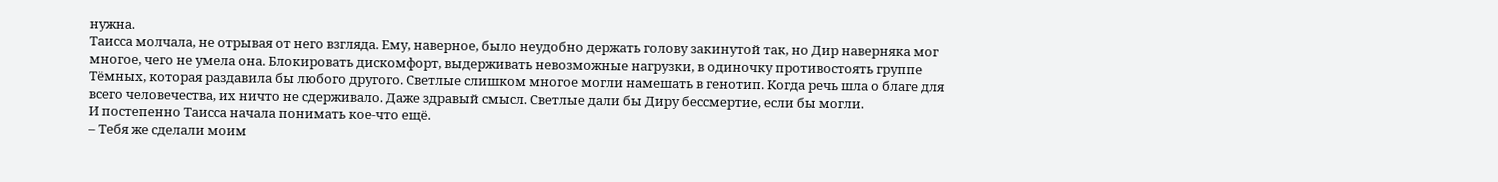нужна.
Таисса молчала, не отрывая от него взгляда. Ему, наверное, было неудобно держать голову закинутой так, но Дир наверняка мог многое, чего не умела она. Блокировать дискомфорт, выдерживать невозможные нагрузки, в одиночку противостоять группе Тёмных, которая раздавила бы любого другого. Светлые слишком многое могли намешать в генотип. Когда речь шла о благе для всего человечества, их ничто не сдерживало. Даже здравый смысл. Светлые дали бы Диру бессмертие, если бы могли.
И постепенно Таисса начала понимать кое-что ещё.
– Тебя же сделали моим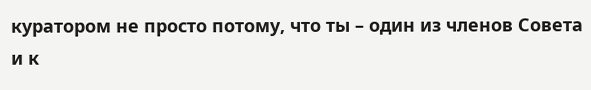куратором не просто потому, что ты – один из членов Совета и к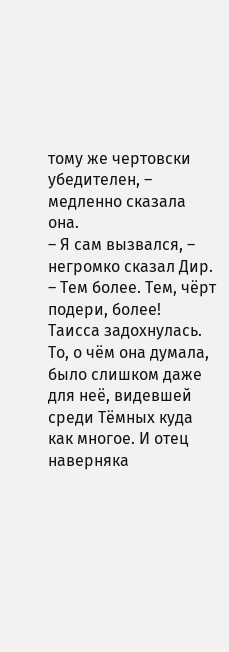тому же чертовски убедителен, – медленно сказала она.
– Я сам вызвался, – негромко сказал Дир.
– Тем более. Тем, чёрт подери, более!
Таисса задохнулась. То, о чём она думала, было слишком даже для неё, видевшей среди Тёмных куда как многое. И отец наверняка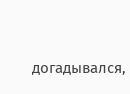догадывался,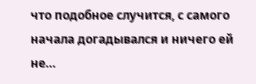что подобное случится, с самого начала догадывался и ничего ей не…